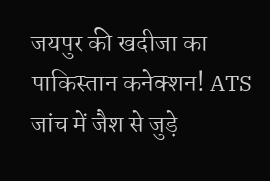जयपुर की खदीजा का पाकिस्तान कनेक्शन! ATS जांच में जैश से जुड़े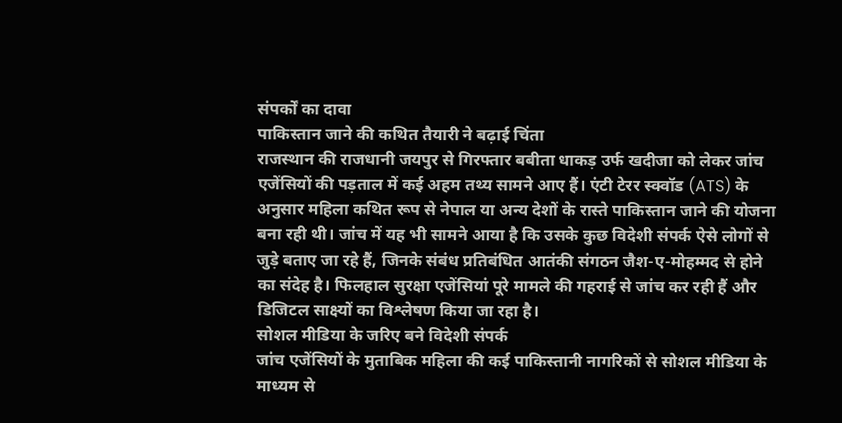संपर्कों का दावा
पाकिस्तान जाने की कथित तैयारी ने बढ़ाई चिंता
राजस्थान की राजधानी जयपुर से गिरफ्तार बबीता धाकड़ उर्फ खदीजा को लेकर जांच एजेंसियों की पड़ताल में कई अहम तथ्य सामने आए हैं। एंटी टेरर स्क्वॉड (ATS) के अनुसार महिला कथित रूप से नेपाल या अन्य देशों के रास्ते पाकिस्तान जाने की योजना बना रही थी। जांच में यह भी सामने आया है कि उसके कुछ विदेशी संपर्क ऐसे लोगों से जुड़े बताए जा रहे हैं, जिनके संबंध प्रतिबंधित आतंकी संगठन जैश-ए-मोहम्मद से होने का संदेह है। फिलहाल सुरक्षा एजेंसियां पूरे मामले की गहराई से जांच कर रही हैं और डिजिटल साक्ष्यों का विश्लेषण किया जा रहा है।
सोशल मीडिया के जरिए बने विदेशी संपर्क
जांच एजेंसियों के मुताबिक महिला की कई पाकिस्तानी नागरिकों से सोशल मीडिया के माध्यम से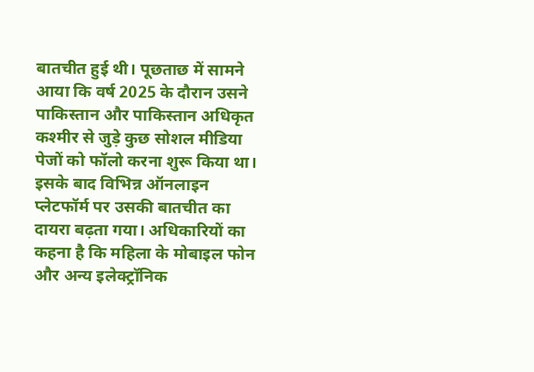बातचीत हुई थी। पूछताछ में सामने आया कि वर्ष 2025 के दौरान उसने पाकिस्तान और पाकिस्तान अधिकृत कश्मीर से जुड़े कुछ सोशल मीडिया पेजों को फॉलो करना शुरू किया था। इसके बाद विभिन्न ऑनलाइन प्लेटफॉर्म पर उसकी बातचीत का दायरा बढ़ता गया। अधिकारियों का कहना है कि महिला के मोबाइल फोन और अन्य इलेक्ट्रॉनिक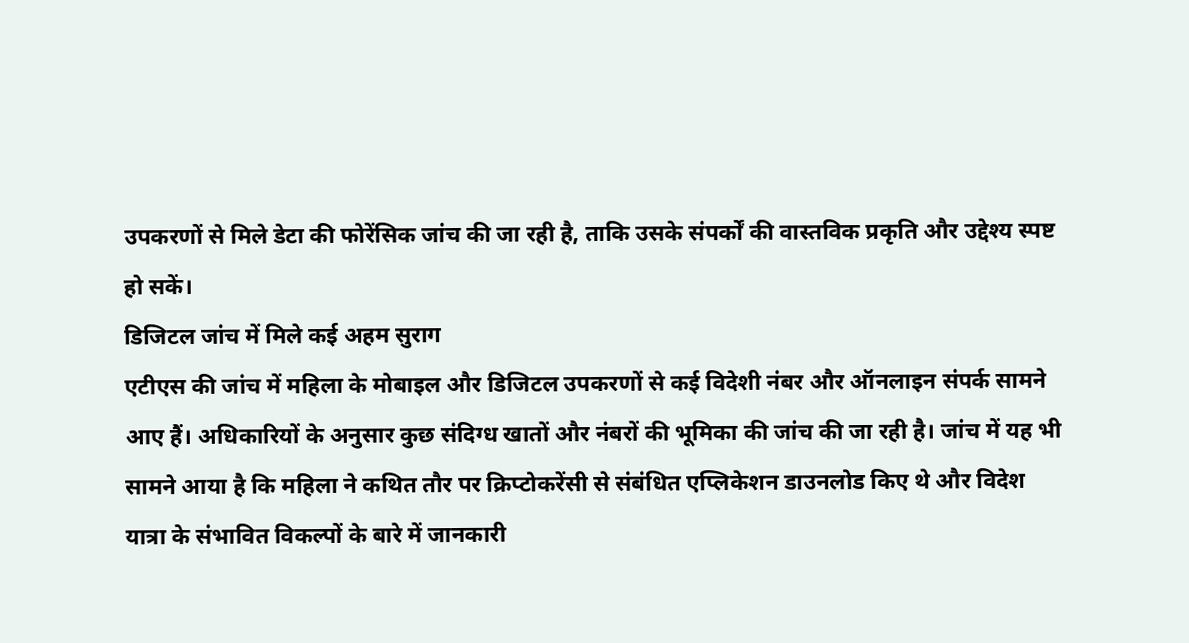उपकरणों से मिले डेटा की फोरेंसिक जांच की जा रही है, ताकि उसके संपर्कों की वास्तविक प्रकृति और उद्देश्य स्पष्ट हो सकें।
डिजिटल जांच में मिले कई अहम सुराग
एटीएस की जांच में महिला के मोबाइल और डिजिटल उपकरणों से कई विदेशी नंबर और ऑनलाइन संपर्क सामने आए हैं। अधिकारियों के अनुसार कुछ संदिग्ध खातों और नंबरों की भूमिका की जांच की जा रही है। जांच में यह भी सामने आया है कि महिला ने कथित तौर पर क्रिप्टोकरेंसी से संबंधित एप्लिकेशन डाउनलोड किए थे और विदेश यात्रा के संभावित विकल्पों के बारे में जानकारी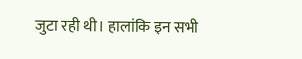जुटा रही थी। हालांकि इन सभी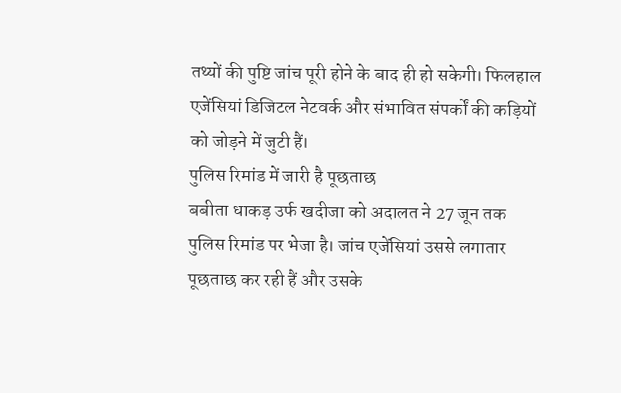तथ्यों की पुष्टि जांच पूरी होने के बाद ही हो सकेगी। फिलहाल एजेंसियां डिजिटल नेटवर्क और संभावित संपर्कों की कड़ियों को जोड़ने में जुटी हैं।
पुलिस रिमांड में जारी है पूछताछ
बबीता धाकड़ उर्फ खदीजा को अदालत ने 27 जून तक पुलिस रिमांड पर भेजा है। जांच एजेंसियां उससे लगातार पूछताछ कर रही हैं और उसके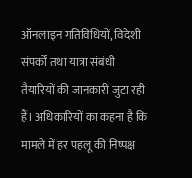ऑनलाइन गतिविधियों, विदेशी संपर्कों तथा यात्रा संबंधी तैयारियों की जानकारी जुटा रही हैं। अधिकारियों का कहना है कि मामले में हर पहलू की निष्पक्ष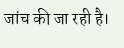जांच की जा रही है।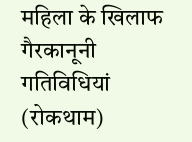महिला के खिलाफ गैरकानूनी गतिविधियां (रोकथाम)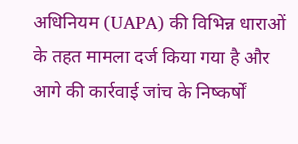अधिनियम (UAPA) की विभिन्न धाराओं के तहत मामला दर्ज किया गया है और आगे की कार्रवाई जांच के निष्कर्षों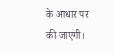के आधार पर की जाएगी।